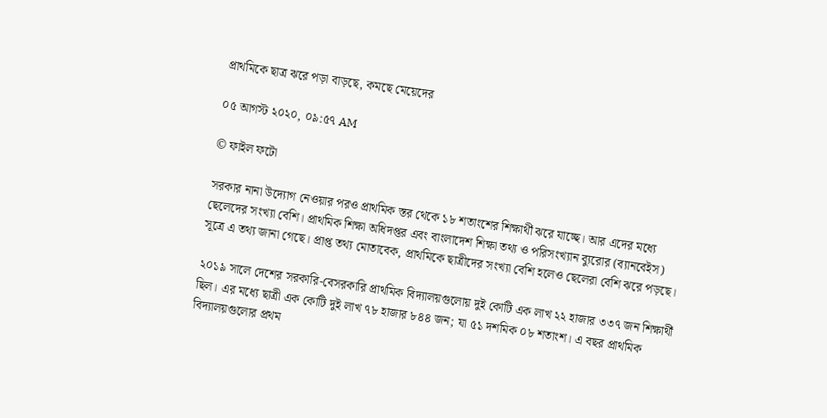প্রাথমিকে ছাত্র ঝরে পড়া বাড়ছে, কমছে মেয়েদের

০৫ আগস্ট ২০২০, ০৯:৫৭ AM

© ফাইল ফটো

সরকার নানা উদ্যোগ নেওয়ার পরও প্রাথমিক স্তর থেকে ১৮ শতাংশের শিক্ষার্থী ঝরে যাচ্ছে। আর এদের মধ্যে ছেলেদের সংখ্যা বেশি। প্রাথমিক শিক্ষা অধিদপ্তর এবং বাংলাদেশ শিক্ষা তথ্য ও পরিসংখ্যান ব্যুরোর (ব্যানবেইস) সূত্রে এ তথ্য জানা গেছে। প্রাপ্ত তথ্য মোতাবেক, প্রাথমিকে ছাত্রীদের সংখ্যা বেশি হলেও ছেলেরা বেশি ঝরে পড়ছে।

২০১৯ সালে দেশের সরকারি-বেসরকারি প্রাথমিক বিদ্যালয়গুলোয় দুই কোটি এক লাখ ২২ হাজার ৩৩৭ জন শিক্ষার্থী ছিল। এর মধ্যে ছাত্রী এক কোটি দুই লাখ ৭৮ হাজার ৮৪৪ জন; যা ৫১ দশমিক ০৮ শতাংশ। এ বছর প্রাথমিক বিদ্যালয়গুলোর প্রথম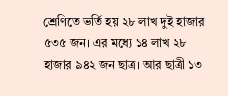শ্রেণিতে ভর্তি হয় ২৮ লাখ দুই হাজার ৫৩৫ জন। এর মধ্যে ১৪ লাখ ২৮ হাজার ৯৪২ জন ছাত্র। আর ছাত্রী ১৩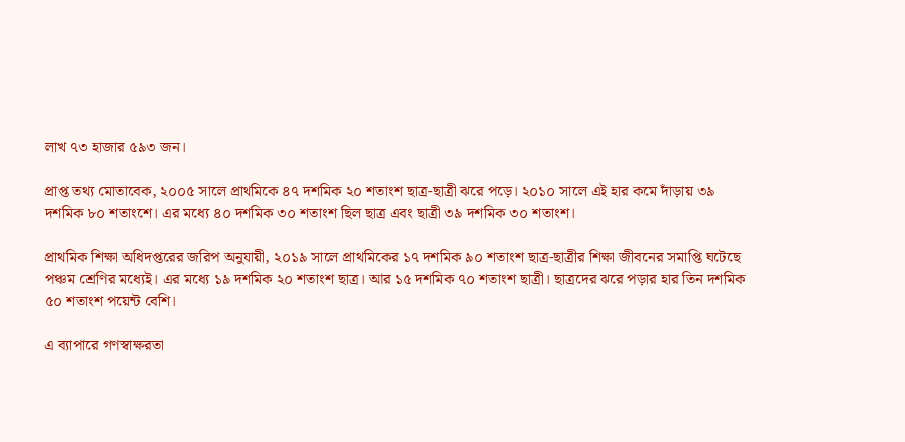লাখ ৭৩ হাজার ৫৯৩ জন।

প্রাপ্ত তথ্য মোতাবেক, ২০০৫ সালে প্রাথমিকে ৪৭ দশমিক ২০ শতাংশ ছাত্র-ছাত্রী ঝরে পড়ে। ২০১০ সালে এই হার কমে দাঁড়ায় ৩৯ দশমিক ৮০ শতাংশে। এর মধ্যে ৪০ দশমিক ৩০ শতাংশ ছিল ছাত্র এবং ছাত্রী ৩৯ দশমিক ৩০ শতাংশ।

প্রাথমিক শিক্ষা অধিদপ্তরের জরিপ অনুযায়ী, ২০১৯ সালে প্রাথমিকের ১৭ দশমিক ৯০ শতাংশ ছাত্র-ছাত্রীর শিক্ষা জীবনের সমাপ্তি ঘটেছে পঞ্চম শ্রেণির মধ্যেই। এর মধ্যে ১৯ দশমিক ২০ শতাংশ ছাত্র। আর ১৫ দশমিক ৭০ শতাংশ ছাত্রী। ছাত্রদের ঝরে পড়ার হার তিন দশমিক ৫০ শতাংশ পয়েন্ট বেশি।

এ ব্যাপারে গণস্বাক্ষরতা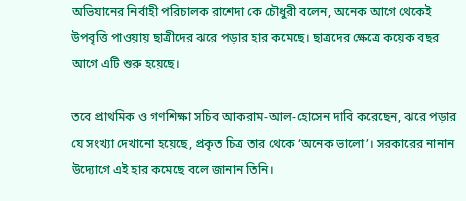অভিযানের নির্বাহী পরিচালক রাশেদা কে চৌধুরী বলেন, অনেক আগে থেকেই উপবৃত্তি পাওয়ায় ছাত্রীদের ঝরে পড়ার হার কমেছে। ছাত্রদের ক্ষেত্রে কয়েক বছর আগে এটি শুরু হয়েছে।

তবে প্রাথমিক ও গণশিক্ষা সচিব আকরাম-আল-হোসেন দাবি করেছেন, ঝরে পড়ার যে সংখ্যা দেখানো হয়েছে, প্রকৃত চিত্র তার থেকে ‘অনেক ভালো’। সরকারের নানান উদ্যোগে এই হার কমেছে বলে জানান তিনি।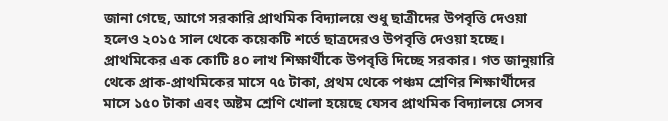জানা গেছে, আগে সরকারি প্রাথমিক বিদ্যালয়ে শুধু ছাত্রীদের উপবৃত্তি দেওয়া হলেও ২০১৫ সাল থেকে কয়েকটি শর্তে ছাত্রদেরও উপবৃত্তি দেওয়া হচ্ছে। প্রাথমিকের এক কোটি ৪০ লাখ শিক্ষার্থীকে উপবৃত্তি দিচ্ছে সরকার। গত জানুয়ারি থেকে প্রাক-প্রাথমিকের মাসে ৭৫ টাকা, প্রথম থেকে পঞ্চম শ্রেণির শিক্ষার্থীদের মাসে ১৫০ টাকা এবং অষ্টম শ্রেণি খোলা হয়েছে যেসব প্রাথমিক বিদ্যালয়ে সেসব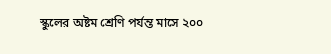স্কুলের অষ্টম শ্রেণি পর্যন্ত মাসে ২০০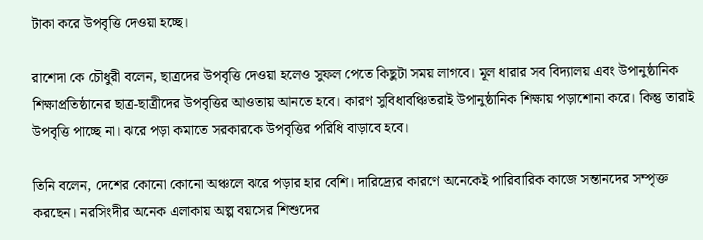টাকা করে উপবৃত্তি দেওয়া হচ্ছে।

রাশেদা কে চৌধুরী বলেন, ছাত্রদের উপবৃত্তি দেওয়া হলেও সুফল পেতে কিছুটা সময় লাগবে। মূল ধারার সব বিদ্যালয় এবং উপানুষ্ঠানিক শিক্ষাপ্রতিষ্ঠানের ছাত্র-ছাত্রীদের উপবৃত্তির আওতায় আনতে হবে। কারণ সুবিধাবঞ্চিতরাই উপানুষ্ঠানিক শিক্ষায় পড়াশোনা করে। কিন্তু তারাই উপবৃত্তি পাচ্ছে না। ঝরে পড়া কমাতে সরকারকে উপবৃত্তির পরিধি বাড়াবে হবে।

তিনি বলেন, দেশের কোনো কোনো অঞ্চলে ঝরে পড়ার হার বেশি। দারিদ্র্যের কারণে অনেকেই পারিবারিক কাজে সন্তানদের সম্পৃক্ত করছেন। নরসিংদীর অনেক এলাকায় অল্প বয়সের শিশুদের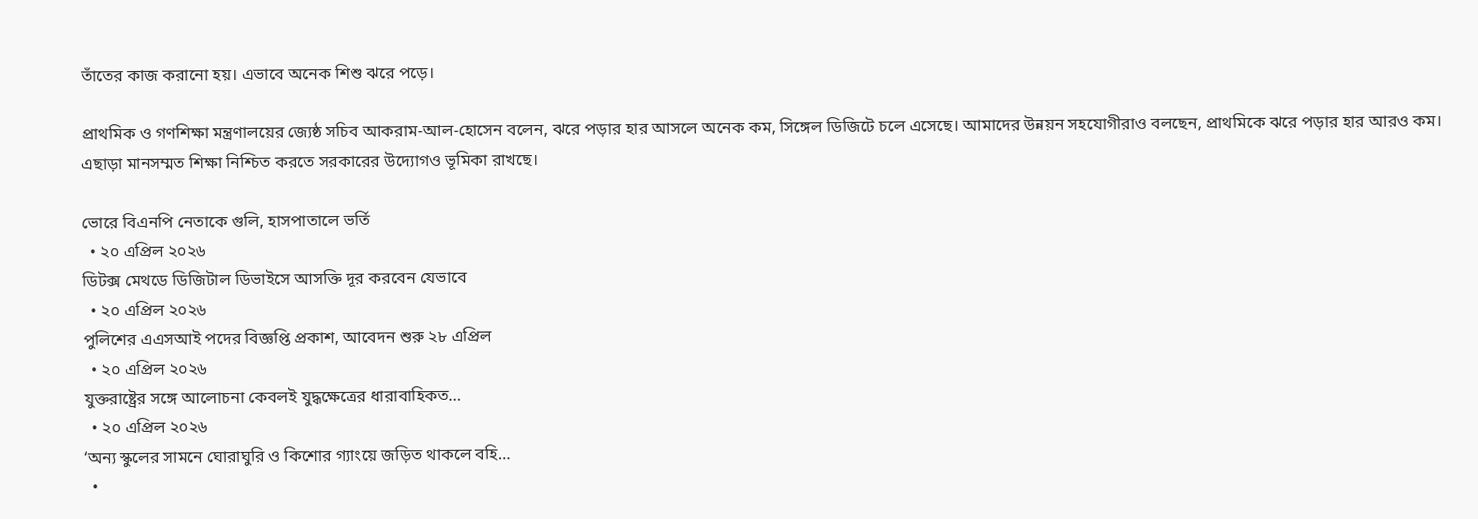তাঁতের কাজ করানো হয়। এভাবে অনেক শিশু ঝরে পড়ে।

প্রাথমিক ও গণশিক্ষা মন্ত্রণালয়ের জ্যেষ্ঠ সচিব আকরাম-আল-হোসেন বলেন, ঝরে পড়ার হার আসলে অনেক কম, সিঙ্গেল ডিজিটে চলে এসেছে। আমাদের উন্নয়ন সহযোগীরাও বলছেন, প্রাথমিকে ঝরে পড়ার হার আরও কম। এছাড়া মানসম্মত শিক্ষা নিশ্চিত করতে সরকারের উদ্যোগও ভূমিকা রাখছে।

ভোরে বিএনপি নেতাকে গুলি, হাসপাতালে ভর্তি
  • ২০ এপ্রিল ২০২৬
ডিটক্স মেথডে ডিজিটাল ডিভাইসে আসক্তি দূর করবেন যেভাবে
  • ২০ এপ্রিল ২০২৬
পুলিশের এএসআই পদের বিজ্ঞপ্তি প্রকাশ, আবেদন শুরু ২৮ এপ্রিল
  • ২০ এপ্রিল ২০২৬
যুক্তরাষ্ট্রের সঙ্গে আলোচনা কেবলই যুদ্ধক্ষেত্রের ধারাবাহিকত…
  • ২০ এপ্রিল ২০২৬
‘অন্য স্কুলের সামনে ঘোরাঘুরি ও কিশোর গ্যাংয়ে জড়িত থাকলে বহি…
  •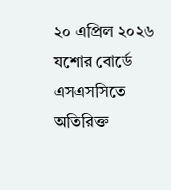২০ এপ্রিল ২০২৬
যশোর বোর্ডে এসএসসিতে অতিরিক্ত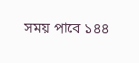সময় পাবে ১৪৪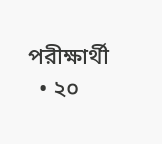পরীক্ষার্থী
  • ২০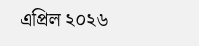এপ্রিল ২০২৬